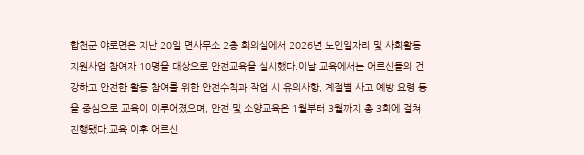합천군 야로면은 지난 20일 면사무소 2층 회의실에서 2026년 노인일자리 및 사회활동 지원사업 참여자 10명을 대상으로 안전교육을 실시했다.이날 교육에서는 어르신들의 건강하고 안전한 활동 참여를 위한 안전수칙과 작업 시 유의사항, 계절별 사고 예방 요령 등을 중심으로 교육이 이루어졌으며, 안전 및 소양교육은 1월부터 3월까지 총 3회에 걸쳐 진행됐다.교육 이후 어르신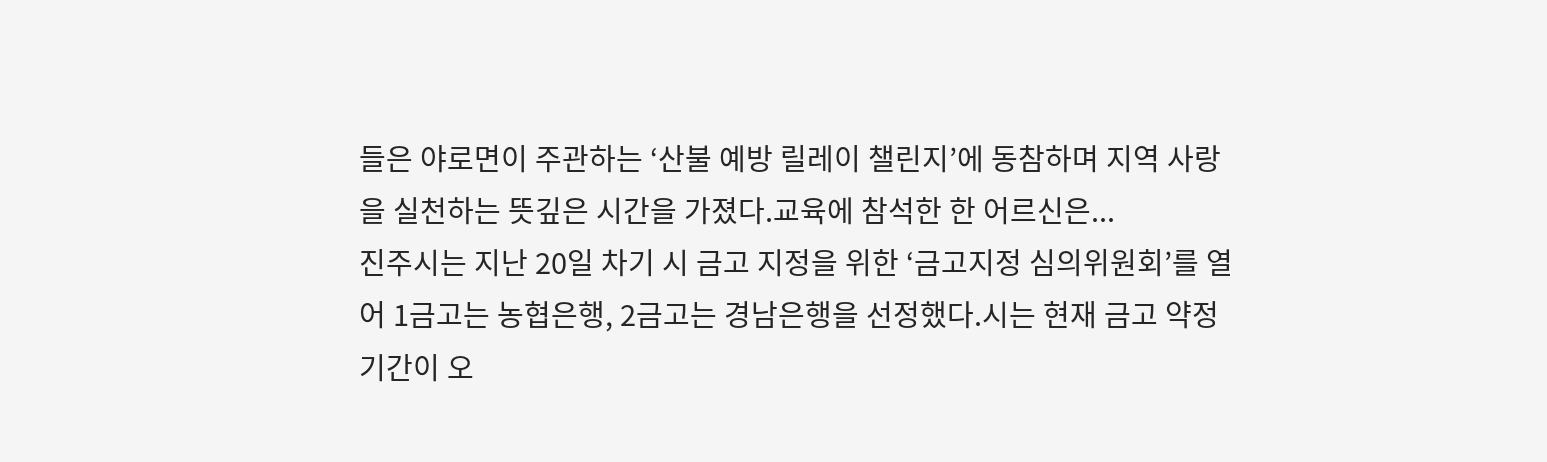들은 야로면이 주관하는 ‘산불 예방 릴레이 챌린지’에 동참하며 지역 사랑을 실천하는 뜻깊은 시간을 가졌다.교육에 참석한 한 어르신은...
진주시는 지난 20일 차기 시 금고 지정을 위한 ‘금고지정 심의위원회’를 열어 1금고는 농협은행, 2금고는 경남은행을 선정했다.시는 현재 금고 약정기간이 오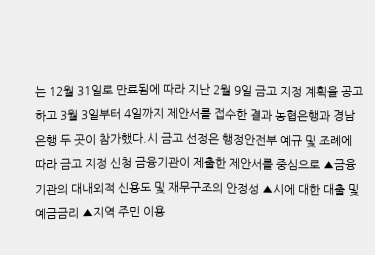는 12월 31일로 만료됨에 따라 지난 2월 9일 금고 지정 계획을 공고하고 3월 3일부터 4일까지 제안서를 접수한 결과 농협은행과 경남은행 두 곳이 참가했다.시 금고 선정은 행정안전부 예규 및 조례에 따라 금고 지정 신청 금융기관이 제출한 제안서를 중심으로 ▲금융기관의 대내외적 신용도 및 재무구조의 안정성 ▲시에 대한 대출 및 예금금리 ▲지역 주민 이용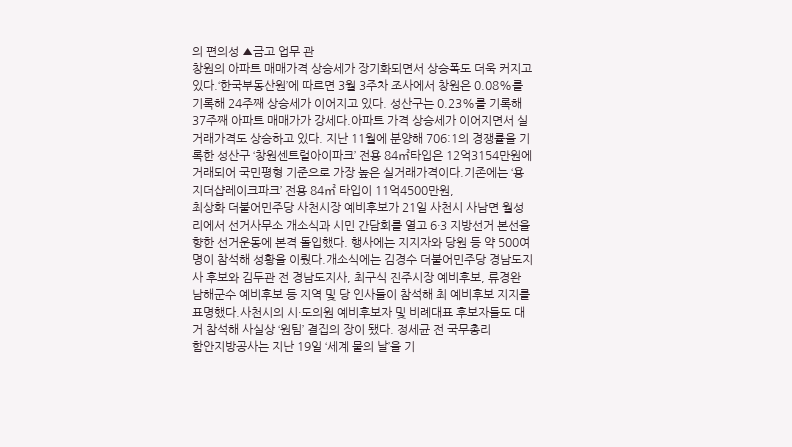의 편의성 ▲금고 업무 관
창원의 아파트 매매가격 상승세가 장기화되면서 상승폭도 더욱 커지고 있다.‘한국부동산원’에 따르면 3월 3주차 조사에서 창원은 0.08%를 기록해 24주째 상승세가 이어지고 있다. 성산구는 0.23%를 기록해 37주째 아파트 매매가가 강세다.아파트 가격 상승세가 이어지면서 실거래가격도 상승하고 있다. 지난 11월에 분양해 706:1의 경쟁률을 기록한 성산구 ‘창원센트럴아이파크’ 전용 84㎡타입은 12억3154만원에 거래되어 국민평형 기준으로 가장 높은 실거래가격이다.기존에는 ‘용지더샵레이크파크’ 전용 84㎡ 타입이 11억4500만원,
최상화 더불어민주당 사천시장 예비후보가 21일 사천시 사남면 월성리에서 선거사무소 개소식과 시민 간담회를 열고 6·3 지방선거 본선을 향한 선거운동에 본격 돌입했다. 행사에는 지지자와 당원 등 약 500여 명이 참석해 성황을 이뤘다.개소식에는 김경수 더불어민주당 경남도지사 후보와 김두관 전 경남도지사, 최구식 진주시장 예비후보, 류경완 남해군수 예비후보 등 지역 및 당 인사들이 참석해 최 예비후보 지지를 표명했다.사천시의 시·도의원 예비후보자 및 비례대표 후보자들도 대거 참석해 사실상 ‘원팀’ 결집의 장이 됐다. 정세균 전 국무총리
함안지방공사는 지난 19일 ‘세계 물의 날’을 기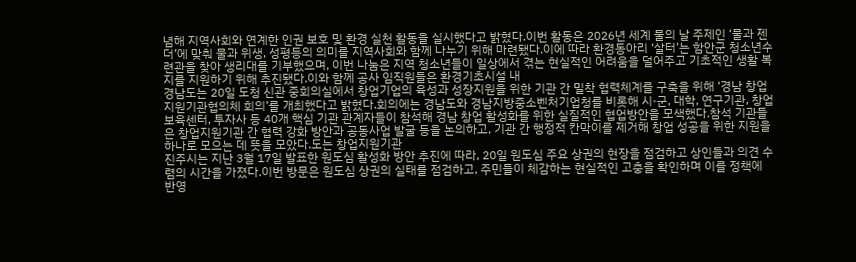념해 지역사회와 연계한 인권 보호 및 환경 실천 활동을 실시했다고 밝혔다.이번 활동은 2026년 세계 물의 날 주제인 ‘물과 젠더’에 맞춰 물과 위생, 성평등의 의미를 지역사회와 함께 나누기 위해 마련됐다.이에 따라 환경동아리 ‘살터’는 함안군 청소년수련관을 찾아 생리대를 기부했으며, 이번 나눔은 지역 청소년들이 일상에서 겪는 현실적인 어려움을 덜어주고 기초적인 생활 복지를 지원하기 위해 추진됐다.이와 함께 공사 임직원들은 환경기초시설 내
경남도는 20일 도청 신관 중회의실에서 창업기업의 육성과 성장지원을 위한 기관 간 밀착 협력체계를 구축을 위해 ‘경남 창업지원기관협의체 회의’를 개최했다고 밝혔다.회의에는 경남도와 경남지방중소벤처기업청를 비롯해 시·군, 대학, 연구기관, 창업보육센터, 투자사 등 40개 핵심 기관 관계자들이 참석해 경남 창업 활성화를 위한 실질적인 협업방안을 모색했다.참석 기관들은 창업지원기관 간 협력 강화 방안과 공동사업 발굴 등을 논의하고, 기관 간 행정적 칸막이를 제거해 창업 성공을 위한 지원을 하나로 모으는 데 뜻을 모았다.도는 창업지원기관
진주시는 지난 3월 17일 발표한 원도심 활성화 방안 추진에 따라, 20일 원도심 주요 상권의 현장을 점검하고 상인들과 의견 수렴의 시간을 가졌다.이번 방문은 원도심 상권의 실태를 점검하고, 주민들이 체감하는 현실적인 고충을 확인하며 이를 정책에 반영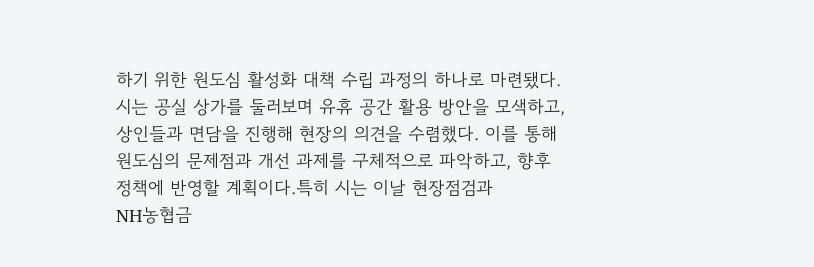하기 위한 원도심 활성화 대책 수립 과정의 하나로 마련됐다.시는 공실 상가를 둘러보며 유휴 공간 활용 방안을 모색하고, 상인들과 면담을 진행해 현장의 의견을 수렴했다. 이를 통해 원도심의 문제점과 개선 과제를 구체적으로 파악하고, 향후 정책에 반영할 계획이다.특히 시는 이날 현장점검과
NH농협금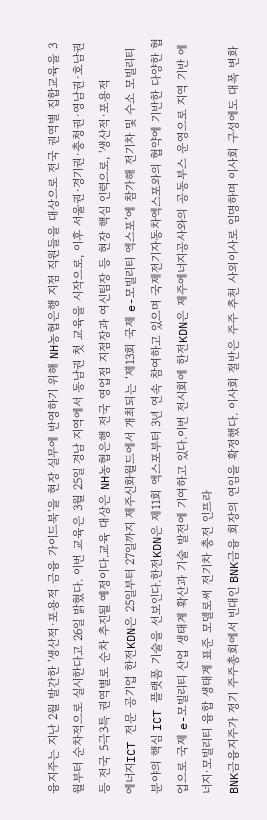융지주는 지난 2월 발간한 '생산적·포용적 금융 가이드북'을 현장 실무에 반영하기 위해 NH농협은행 지점 직원들을 대상으로 전국 권역별 집합교육을 3월부터 순차적으로 실시한다고 26일 밝혔다. 이번 교육은 3월 25일 경남 지역에서 동남권 첫 교육을 시작으로, 이후 서울권·경기권·충청권·영남권·호남권 등 전국 5극3특 권역별로 순차 추진될 예정이다.교육 대상은 NH농협은행 전국 영업점 지점장과 여신팀장 등 현장 핵심 인력으로, '생산적·포용적
에너지ICT 전문 공기업 한전KDN은 25일부터 27일까지 제주신화월드에서 개최되는 ‘제13회 국제 e-모빌리티 엑스포’에 참가해 전기차 및 수소 모빌리티 분야의 핵심 ICT 플랫폼 기술을 선보인다.한전KDN은 제11회 엑스포부터 3년 연속 참여하고 있으며 국제전기자동차엑스포와의 협약에 기반한 다양한 협업으로 국제 e-모빌리티 산업 생태계 확산과 기술 발전에 기여하고 있다.이번 전시회에 한전KDN은 제주에너지공사와의 공동부스 운영으로 지역 기반 에너지·모빌리티 융합 생태계 표준 모델로써 전기차 충전 인프라
BNK금융지주가 정기 주주총회에서 빈대인 BNK금융 회장의 연임을 확정했다. 이사회 절반은 주주 추천 사외이사로 임명하며 이사회 구성에도 대폭 변화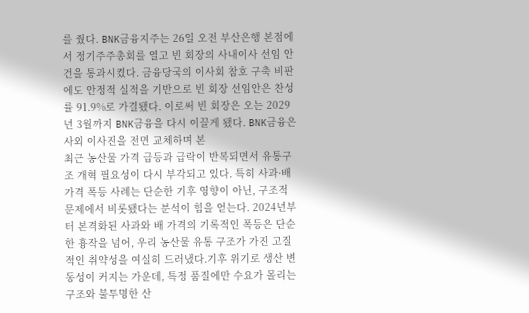를 줬다. BNK금융지주는 26일 오전 부산은행 본점에서 정기주주총회를 열고 빈 회장의 사내이사 선임 안건을 통과시켰다. 금융당국의 이사회 참호 구축 비판에도 안정적 실적을 기반으로 빈 회장 선임안은 찬성률 91.9%로 가결됐다. 이로써 빈 회장은 오는 2029년 3월까지 BNK금융을 다시 이끌게 됐다. BNK금융은 사외 이사진을 전면 교체하며 본
최근 농산물 가격 급등과 급락이 반복되면서 유통구조 개혁 필요성이 다시 부각되고 있다. 특히 사과·배 가격 폭등 사례는 단순한 기후 영향이 아닌, 구조적 문제에서 비롯됐다는 분석이 힘을 얻는다. 2024년부터 본격화된 사과와 배 가격의 기록적인 폭등은 단순한 흉작을 넘어, 우리 농산물 유통 구조가 가진 고질적인 취약성을 여실히 드러냈다.기후 위기로 생산 변동성이 커지는 가운데, 특정 품질에만 수요가 몰리는 구조와 불투명한 산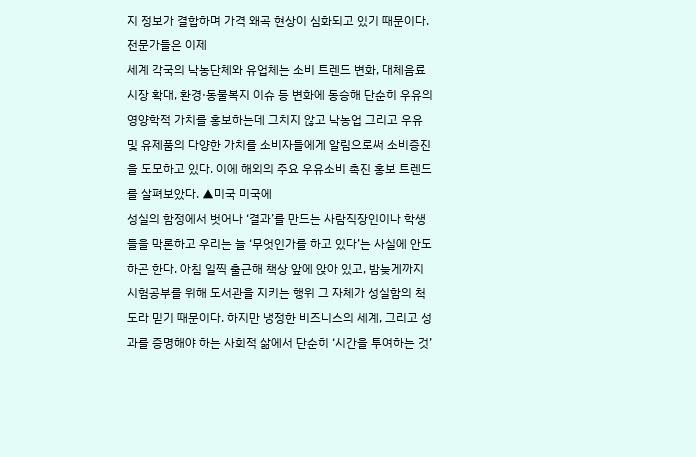지 정보가 결합하며 가격 왜곡 현상이 심화되고 있기 때문이다. 전문가들은 이제
세계 각국의 낙농단체와 유업체는 소비 트렌드 변화, 대체음료 시장 확대, 환경·동물복지 이슈 등 변화에 동승해 단순히 우유의 영양학적 가치를 홍보하는데 그치지 않고 낙농업 그리고 우유 및 유제품의 다양한 가치를 소비자들에게 알림으로써 소비증진을 도모하고 있다. 이에 해외의 주요 우유소비 촉진 홍보 트렌드를 살펴보았다. ▲미국 미국에
성실의 함정에서 벗어나 ‘결과’를 만드는 사람직장인이나 학생들을 막론하고 우리는 늘 ‘무엇인가를 하고 있다’는 사실에 안도하곤 한다. 아침 일찍 출근해 책상 앞에 앉아 있고, 밤늦게까지 시험공부를 위해 도서관을 지키는 행위 그 자체가 성실함의 척도라 믿기 때문이다. 하지만 냉정한 비즈니스의 세계, 그리고 성과를 증명해야 하는 사회적 삶에서 단순히 ‘시간을 투여하는 것’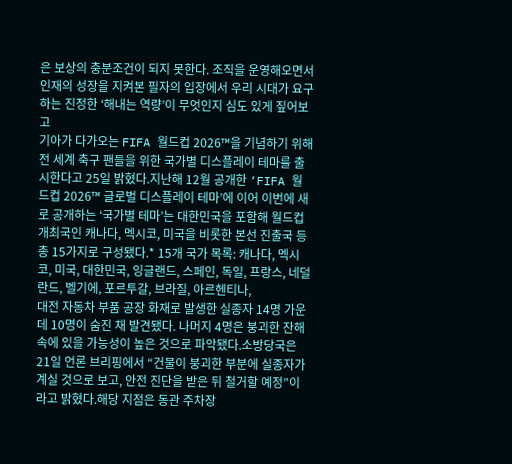은 보상의 충분조건이 되지 못한다. 조직을 운영해오면서 인재의 성장을 지켜본 필자의 입장에서 우리 시대가 요구하는 진정한 ‘해내는 역량’이 무엇인지 심도 있게 짚어보고
기아가 다가오는 FIFA 월드컵 2026™을 기념하기 위해 전 세계 축구 팬들을 위한 국가별 디스플레이 테마를 출시한다고 25일 밝혔다.지난해 12월 공개한 ‘FIFA 월드컵 2026™ 글로벌 디스플레이 테마’에 이어 이번에 새로 공개하는 ‘국가별 테마’는 대한민국을 포함해 월드컵 개최국인 캐나다, 멕시코, 미국을 비롯한 본선 진출국 등 총 15가지로 구성됐다.* 15개 국가 목록: 캐나다, 멕시코, 미국, 대한민국, 잉글랜드, 스페인, 독일, 프랑스, 네덜란드, 벨기에, 포르투갈, 브라질, 아르헨티나,
대전 자동차 부품 공장 화재로 발생한 실종자 14명 가운데 10명이 숨진 채 발견됐다. 나머지 4명은 붕괴한 잔해 속에 있을 가능성이 높은 것으로 파악됐다.소방당국은 21일 언론 브리핑에서 “건물이 붕괴한 부분에 실종자가 계실 것으로 보고, 안전 진단을 받은 뒤 철거할 예정”이라고 밝혔다.해당 지점은 동관 주차장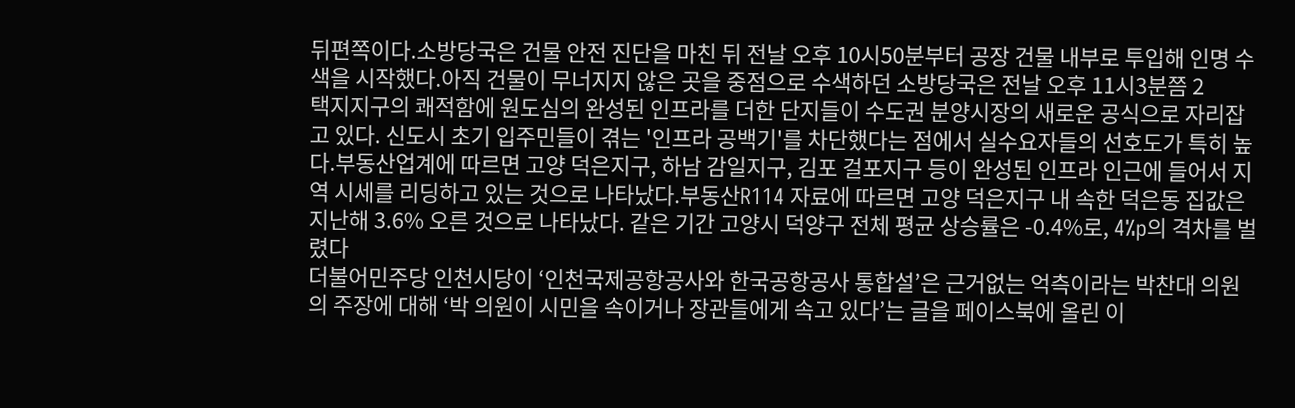뒤편쪽이다.소방당국은 건물 안전 진단을 마친 뒤 전날 오후 10시50분부터 공장 건물 내부로 투입해 인명 수색을 시작했다.아직 건물이 무너지지 않은 곳을 중점으로 수색하던 소방당국은 전날 오후 11시3분쯤 2
택지지구의 쾌적함에 원도심의 완성된 인프라를 더한 단지들이 수도권 분양시장의 새로운 공식으로 자리잡고 있다. 신도시 초기 입주민들이 겪는 '인프라 공백기'를 차단했다는 점에서 실수요자들의 선호도가 특히 높다.부동산업계에 따르면 고양 덕은지구, 하남 감일지구, 김포 걸포지구 등이 완성된 인프라 인근에 들어서 지역 시세를 리딩하고 있는 것으로 나타났다.부동산R114 자료에 따르면 고양 덕은지구 내 속한 덕은동 집값은 지난해 3.6% 오른 것으로 나타났다. 같은 기간 고양시 덕양구 전체 평균 상승률은 -0.4%로, 4%p의 격차를 벌렸다
더불어민주당 인천시당이 ‘인천국제공항공사와 한국공항공사 통합설’은 근거없는 억측이라는 박찬대 의원의 주장에 대해 ‘박 의원이 시민을 속이거나 장관들에게 속고 있다’는 글을 페이스북에 올린 이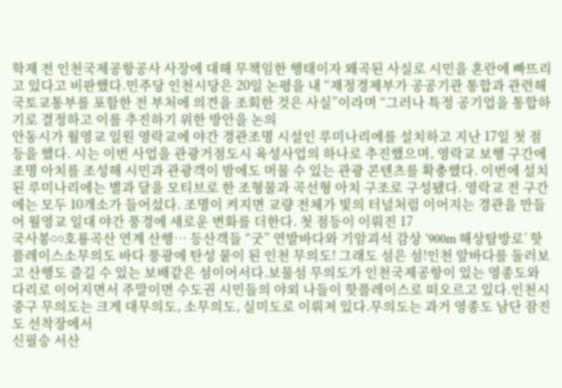학재 전 인천국제공항공사 사장에 대해 무책임한 행태이자 왜곡된 사실로 시민을 혼란에 빠뜨리고 있다고 비판했다.민주당 인천시당은 20일 논평을 내 “재정경제부가 공공기관 통합과 관련해 국토교통부를 포함한 전 부처에 의견을 조회한 것은 사실”이라며 “그러나 특정 공기업을 통합하기로 결정하고 이를 추진하기 위한 방안을 논의
안동시가 월영교 일원 영락교에 야간 경관조명 시설인 루미나리에를 설치하고 지난 17일 첫 점등을 했다. 시는 이번 사업을 관광거점도시 육성사업의 하나로 추진했으며, 영락교 보행 구간에 조명 아치를 조성해 시민과 관광객이 밤에도 머물 수 있는 관광 콘텐츠를 확충했다. 이번에 설치된 루미나리에는 별과 달을 모티브로 한 조형물과 곡선형 아치 구조로 구성됐다. 영락교 전 구간에는 모두 10개소가 들어섰다. 조명이 켜지면 교량 전체가 빛의 터널처럼 이어지는 경관을 만들어 월영교 일대 야간 풍경에 새로운 변화를 더한다. 첫 점등이 이뤄진 17
국사봉∽호룡곡산 연계 산행… 등산객들 “굿” 연발바다와 기암괴석 감상 ‘900m 해상탐방로’ 핫플레이스소무의도 바다 풍광에 탄성 뭍이 된 인천 무의도! 그래도 섬은 섬!인천 앞바다를 둘러보고 산행도 즐길 수 있는 보배같은 섬이어서다.보물섬 무의도가 인천국제공항이 있는 영종도와 다리로 이어지면서 주말이면 수도권 시민들의 야외 나들이 핫플레이스로 떠오르고 있다.인천시 중구 무의도는 크게 대무의도, 소무의도, 실미도로 이뤄져 있다.무의도는 과거 영종도 남단 잠진도 선착장에서
신필승 서산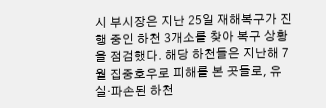시 부시장은 지난 25일 재해복구가 진행 중인 하천 3개소를 찾아 복구 상황을 점검했다. 해당 하천들은 지난해 7월 집중호우로 피해를 본 곳들로, 유실·파손된 하천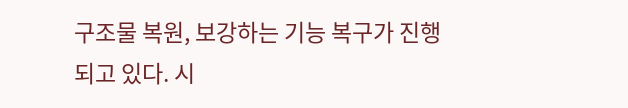구조물 복원, 보강하는 기능 복구가 진행되고 있다. 시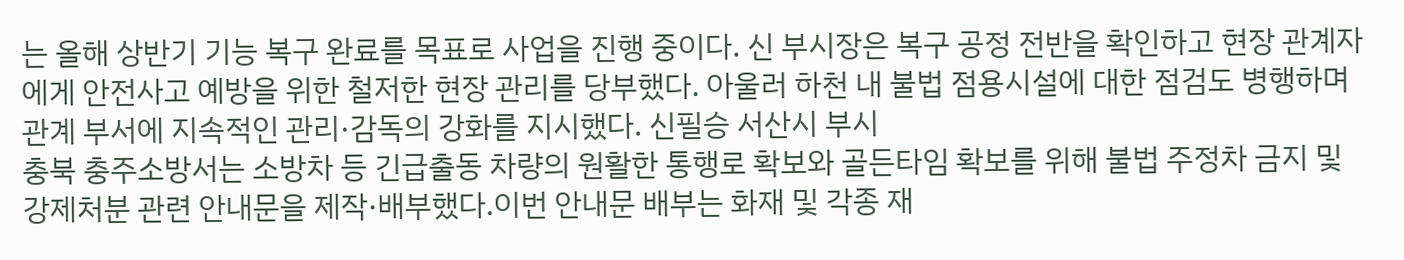는 올해 상반기 기능 복구 완료를 목표로 사업을 진행 중이다. 신 부시장은 복구 공정 전반을 확인하고 현장 관계자에게 안전사고 예방을 위한 철저한 현장 관리를 당부했다. 아울러 하천 내 불법 점용시설에 대한 점검도 병행하며 관계 부서에 지속적인 관리·감독의 강화를 지시했다. 신필승 서산시 부시
충북 충주소방서는 소방차 등 긴급출동 차량의 원활한 통행로 확보와 골든타임 확보를 위해 불법 주정차 금지 및 강제처분 관련 안내문을 제작·배부했다.이번 안내문 배부는 화재 및 각종 재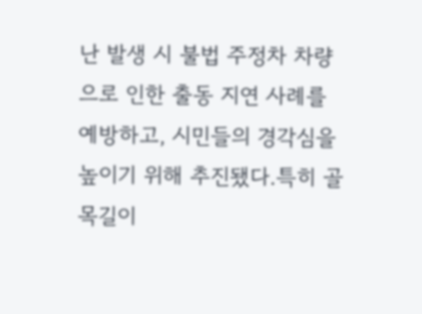난 발생 시 불법 주정차 차량으로 인한 출동 지연 사례를 예방하고, 시민들의 경각심을 높이기 위해 추진됐다.특히 골목길이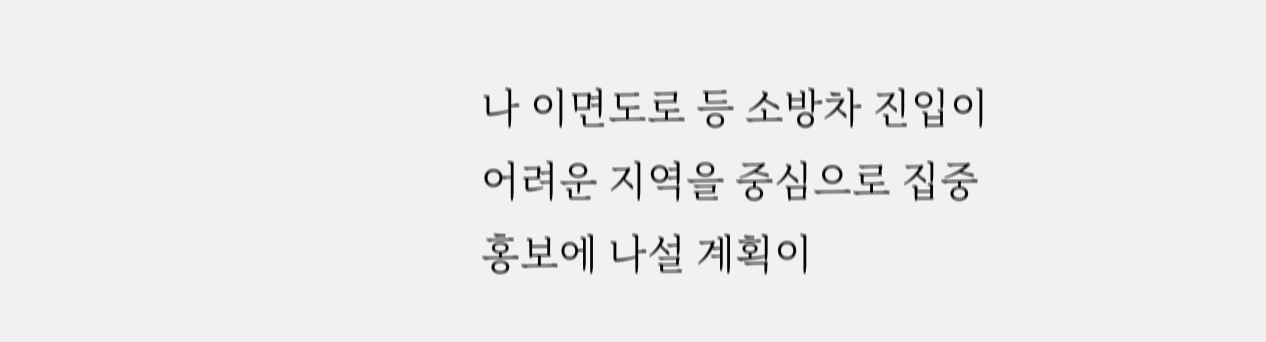나 이면도로 등 소방차 진입이 어려운 지역을 중심으로 집중 홍보에 나설 계획이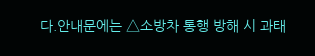다.안내문에는 △소방차 통행 방해 시 과태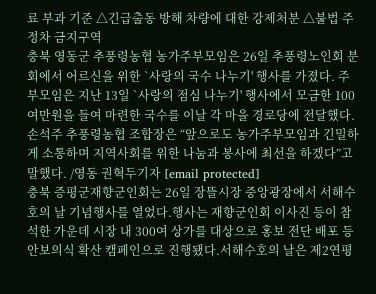료 부과 기준 △긴급출동 방해 차량에 대한 강제처분 △불법 주정차 금지구역
충북 영동군 추풍령농협 농가주부모임은 26일 추풍령노인회 분회에서 어르신을 위한 `사랑의 국수 나누기' 행사를 가졌다. 주부모임은 지난 13일 `사랑의 점심 나누기' 행사에서 모금한 100여만원을 들여 마련한 국수를 이날 각 마을 경로당에 전달했다. 손석주 추풍령농협 조합장은 “앞으로도 농가주부모임과 긴밀하게 소통하며 지역사회를 위한 나눔과 봉사에 최선을 하겠다”고 말했다. /영동 권혁두기자 [email protected]
충북 증평군재향군인회는 26일 장뜰시장 중앙광장에서 서해수호의 날 기념행사를 열었다.행사는 재향군인회 이사진 등이 참석한 가운데 시장 내 300여 상가를 대상으로 홍보 전단 배포 등 안보의식 확산 캠페인으로 진행됐다.서해수호의 날은 제2연평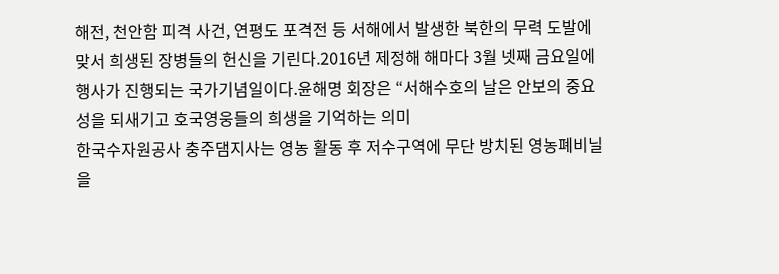해전, 천안함 피격 사건, 연평도 포격전 등 서해에서 발생한 북한의 무력 도발에 맞서 희생된 장병들의 헌신을 기린다.2016년 제정해 해마다 3월 넷째 금요일에 행사가 진행되는 국가기념일이다.윤해명 회장은 “서해수호의 날은 안보의 중요성을 되새기고 호국영웅들의 희생을 기억하는 의미
한국수자원공사 충주댐지사는 영농 활동 후 저수구역에 무단 방치된 영농폐비닐을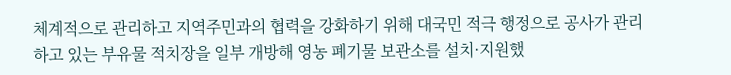체계적으로 관리하고 지역주민과의 협력을 강화하기 위해 대국민 적극 행정으로 공사가 관리하고 있는 부유물 적치장을 일부 개방해 영농 폐기물 보관소를 설치·지원했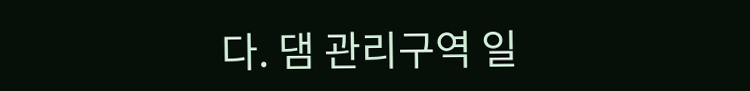다. 댐 관리구역 일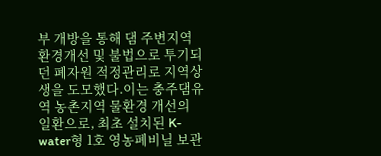부 개방을 통해 댐 주변지역 환경개선 및 불법으로 투기되던 폐자원 적정관리로 지역상생을 도모했다.이는 충주댐유역 농촌지역 물환경 개선의 일환으로, 최초 설치된 K-water형 1호 영농폐비닐 보관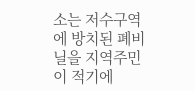소는 저수구역에 방치된 폐비닐을 지역주민이 적기에